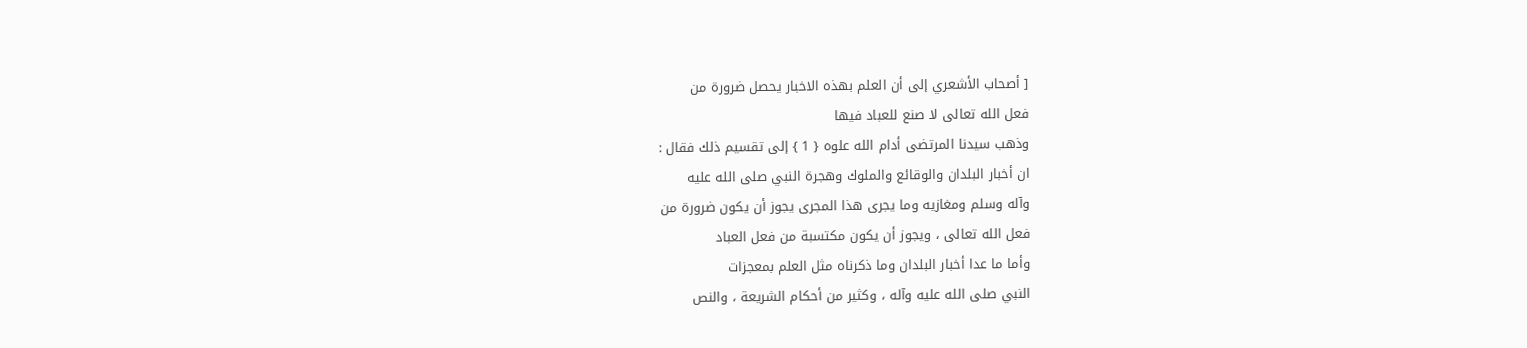[ أصحاب الأشعري إلى أن العلم بهذه الاخبار يحصل ضرورة من
فعل الله تعالى لا صنع للعباد فيها
وذهب سيدنا المرتضى أدام الله علوه { 1 } إلى تقسيم ذلك فقال :
ان أخبار البلدان والوقائع والملوك وهجرة النبي صلى الله عليه
وآله وسلم ومغازيه وما يجرى هذا المجرى يجوز أن يكون ضرورة من
فعل الله تعالى ، ويجوز أن يكون مكتسبة من فعل العباد
وأما ما عدا أخبار البلدان وما ذكرناه مثل العلم بمعجزات
النبي صلى الله عليه وآله ، وكثير من أحكام الشريعة ، والنص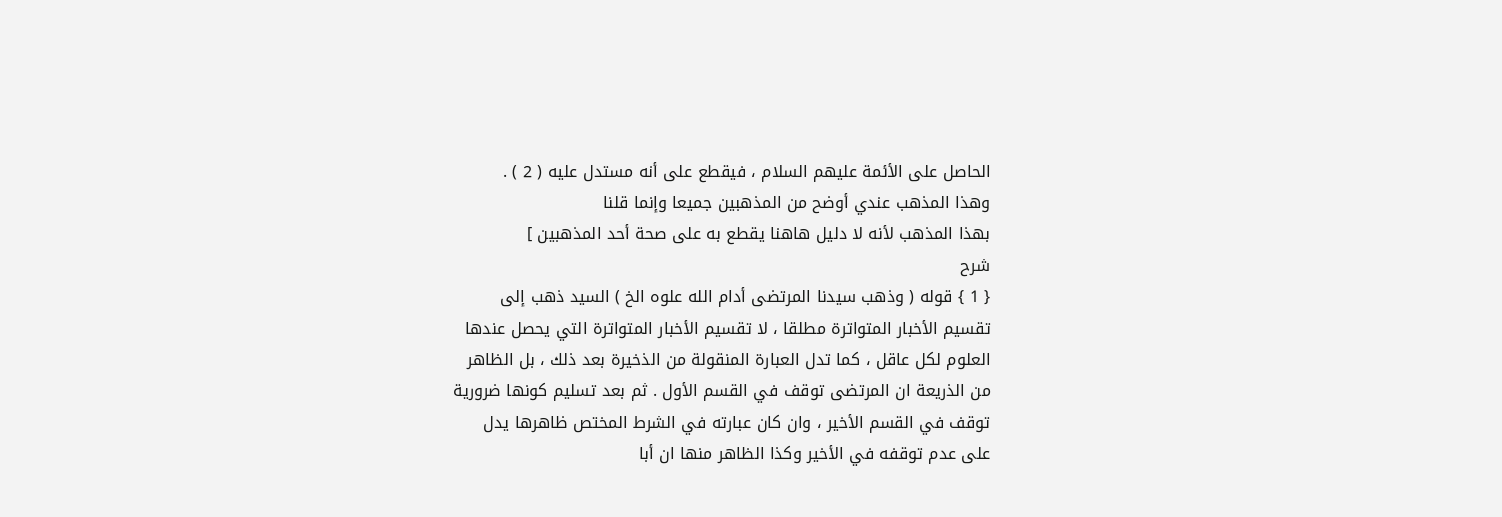الحاصل على الأئمة عليهم السلام ، فيقطع على أنه مستدل عليه ( 2 ) .
وهذا المذهب عندي أوضح من المذهبين جميعا وإنما قلنا
بهذا المذهب لأنه لا دليل هاهنا يقطع به على صحة أحد المذهبين ]
شرح
{ 1 } قوله ( وذهب سيدنا المرتضى أدام الله علوه الخ ) السيد ذهب إلى
تقسيم الأخبار المتواترة مطلقا ، لا تقسيم الأخبار المتواترة التي يحصل عندها
العلوم لكل عاقل ، كما تدل العبارة المنقولة من الذخيرة بعد ذلك ، بل الظاهر
من الذريعة ان المرتضى توقف في القسم الأول . ثم بعد تسليم كونها ضرورية
توقف في القسم الأخير ، وان كان عبارته في الشرط المختص ظاهرها يدل
على عدم توقفه في الأخير وكذا الظاهر منها ان أبا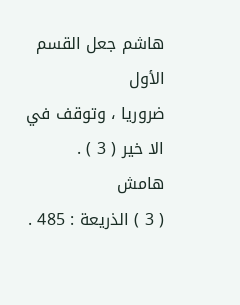هاشم جعل القسم الأول
ضروريا ، وتوقف في الا خير ( 3 ) .
هامش
( 3 ) الذريعة : 485 .